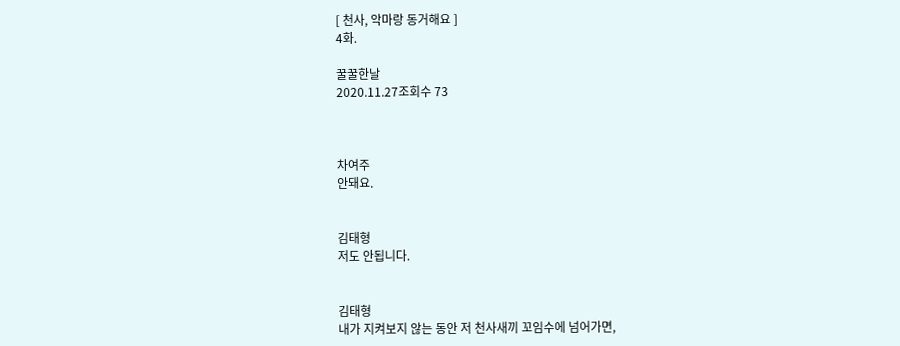[ 천사, 악마랑 동거해요 ]
4화.

꿀꿀한날
2020.11.27조회수 73



차여주
안돼요.


김태형
저도 안됩니다.


김태형
내가 지켜보지 않는 동안 저 천사새끼 꼬임수에 넘어가면,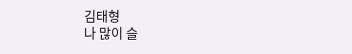김태형
나 많이 슬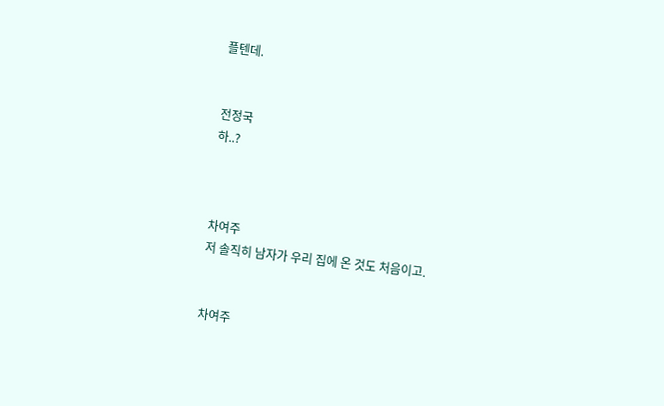플텐데.


전정국
하..?



차여주
저 솔직히 남자가 우리 집에 온 것도 처음이고.


차여주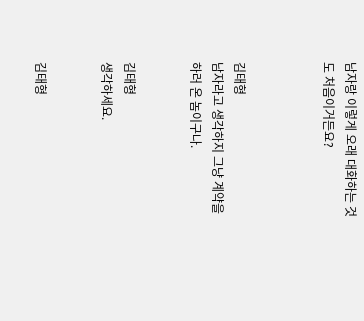남자랑 이렇게 오래 대화하는 것도 처음이거든요?



김태형
남자라고 생각하지 그냥 계약을 하러 온 놈이구나.


김태형
생각하세요.


김태형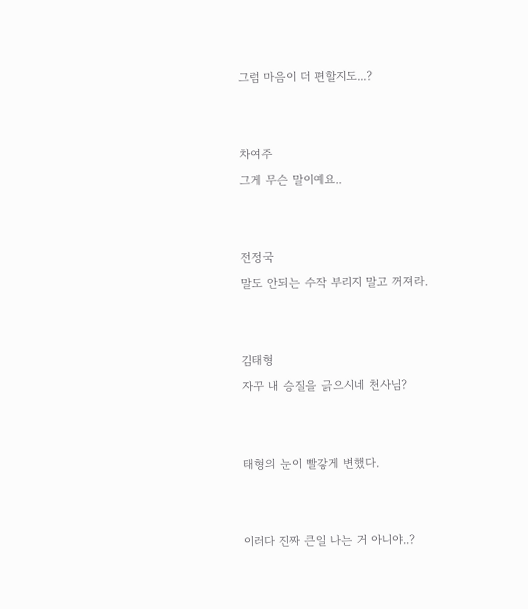그럼 마음이 더 편할지도...?


차여주
그게 무슨 말이예요..


전정국
말도 안되는 수작 부리지 말고 꺼져라.


김태형
자꾸 내 승질을 긁으시네 천사님?


태형의 눈이 빨갛게 변했다.


이러다 진짜 큰일 나는 거 아니야..?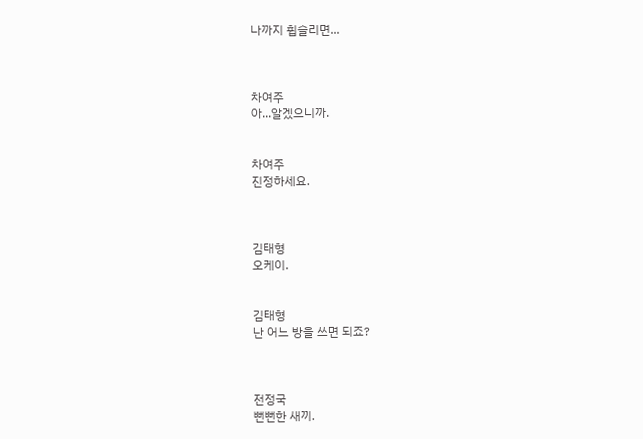나까지 휩슬리면...



차여주
아...알겠으니까.


차여주
진정하세요.



김태형
오케이.


김태형
난 어느 방을 쓰면 되죠?



전정국
뻔뻔한 새끼.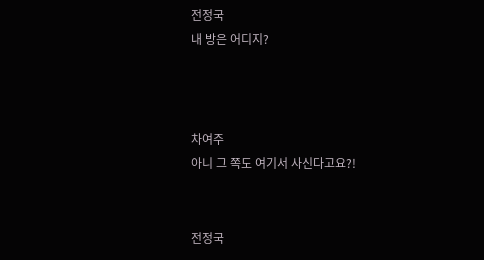전정국
내 방은 어디지?



차여주
아니 그 쪽도 여기서 사신다고요?!


전정국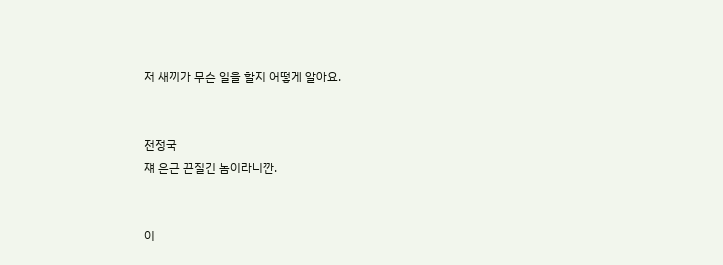저 새끼가 무슨 일을 할지 어떻게 알아요.


전정국
쟤 은근 끈질긴 놈이라니깐.


이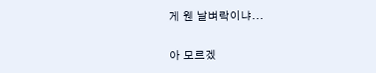게 웬 날벼락이냐...

아 모르겠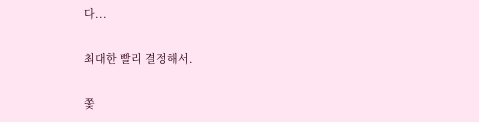다...

최대한 빨리 결정해서.

쫓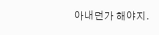아내던가 해야지.